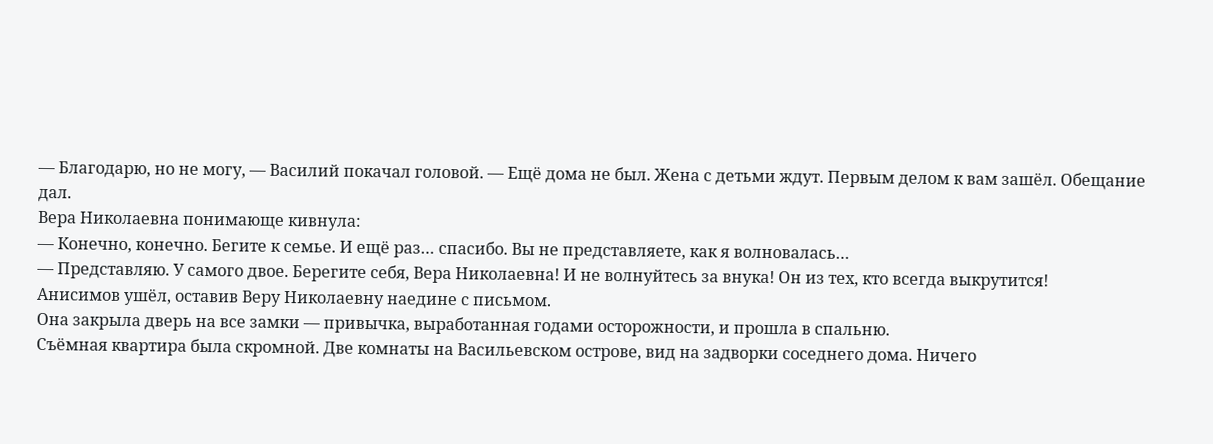— Благодарю, но не могу, — Василий покачал головой. — Ещё дома не был. Жена с детьми ждут. Первым делом к вам зашёл. Обещание дал.
Вера Николаевна понимающе кивнула:
— Конечно, конечно. Бегите к семье. И ещё раз… спасибо. Вы не представляете, как я волновалась…
— Представляю. У самого двое. Берегите себя, Вера Николаевна! И не волнуйтесь за внука! Он из тех, кто всегда выкрутится!
Анисимов ушёл, оставив Веру Николаевну наедине с письмом.
Она закрыла дверь на все замки — привычка, выработанная годами осторожности, и прошла в спальню.
Съёмная квартира была скромной. Две комнаты на Васильевском острове, вид на задворки соседнего дома. Ничего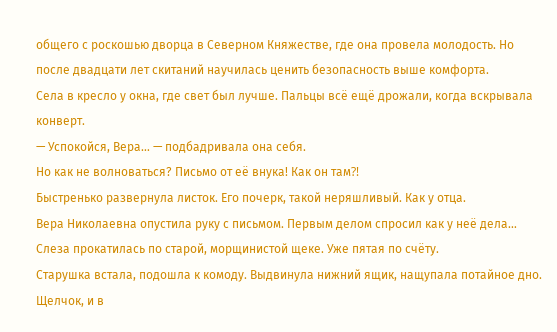общего с роскошью дворца в Северном Княжестве, где она провела молодость. Но после двадцати лет скитаний научилась ценить безопасность выше комфорта.
Села в кресло у окна, где свет был лучше. Пальцы всё ещё дрожали, когда вскрывала конверт.
— Успокойся, Вера… — подбадривала она себя.
Но как не волноваться? Письмо от её внука! Как он там⁈
Быстренько развернула листок. Его почерк, такой неряшливый. Как у отца.
Вера Николаевна опустила руку с письмом. Первым делом спросил как у неё дела…
Слеза прокатилась по старой, морщинистой щеке. Уже пятая по счёту.
Старушка встала, подошла к комоду. Выдвинула нижний ящик, нащупала потайное дно. Щелчок, и в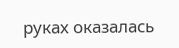руках оказалась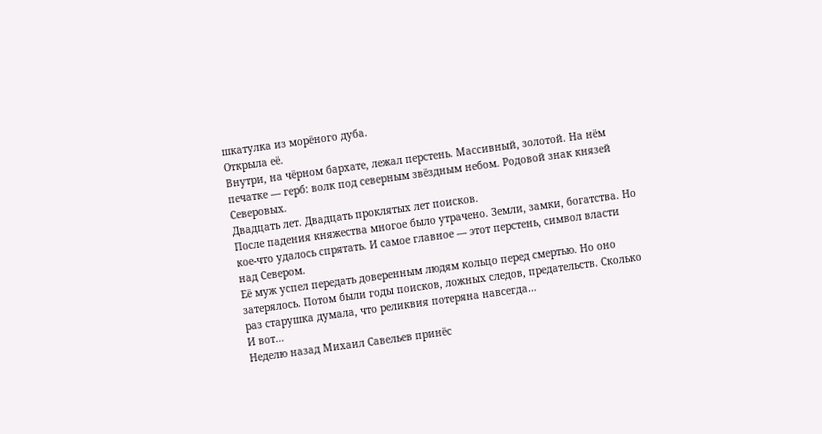шкатулка из морёного дуба.
Открыла её.
Внутри, на чёрном бархате, лежал перстень. Массивный, золотой. На нём печатке — герб: волк под северным звёздным небом. Родовой знак князей Северовых.
Двадцать лет. Двадцать проклятых лет поисков.
После падения княжества многое было утрачено. Земли, замки, богатства. Но кое-что удалось спрятать. И самое главное — этот перстень, символ власти над Севером.
Её муж успел передать доверенным людям кольцо перед смертью. Но оно затерялось. Потом были годы поисков, ложных следов, предательств. Сколько раз старушка думала, что реликвия потеряна навсегда…
И вот…
Неделю назад Михаил Савельев принёс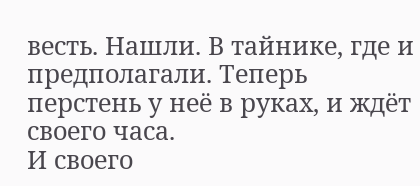весть. Нашли. В тайнике, где и предполагали. Теперь перстень у неё в руках, и ждёт своего часа.
И своего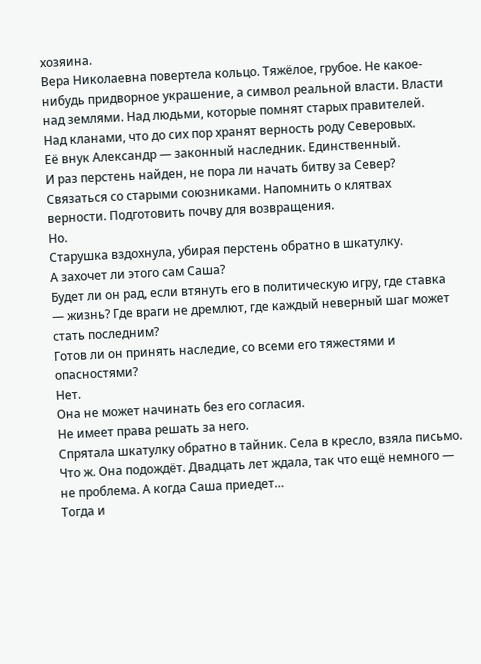хозяина.
Вера Николаевна повертела кольцо. Тяжёлое, грубое. Не какое-нибудь придворное украшение, а символ реальной власти. Власти над землями. Над людьми, которые помнят старых правителей. Над кланами, что до сих пор хранят верность роду Северовых.
Её внук Александр — законный наследник. Единственный.
И раз перстень найден, не пора ли начать битву за Север? Связаться со старыми союзниками. Напомнить о клятвах верности. Подготовить почву для возвращения.
Но.
Старушка вздохнула, убирая перстень обратно в шкатулку.
А захочет ли этого сам Саша?
Будет ли он рад, если втянуть его в политическую игру, где ставка — жизнь? Где враги не дремлют, где каждый неверный шаг может стать последним?
Готов ли он принять наследие, со всеми его тяжестями и опасностями?
Нет.
Она не может начинать без его согласия.
Не имеет права решать за него.
Спрятала шкатулку обратно в тайник. Села в кресло, взяла письмо.
Что ж. Она подождёт. Двадцать лет ждала, так что ещё немного — не проблема. А когда Саша приедет…
Тогда и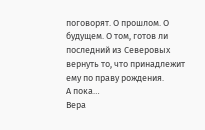поговорят. О прошлом. О будущем. О том, готов ли последний из Северовых вернуть то, что принадлежит ему по праву рождения.
А пока…
Вера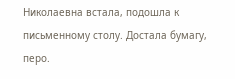Николаевна встала, подошла к письменному столу. Достала бумагу, перо.